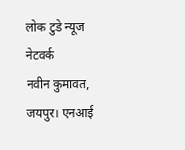लोक टुडे न्यूज नेटवर्क
नवीन कुमावत,
जयपुर। एनआई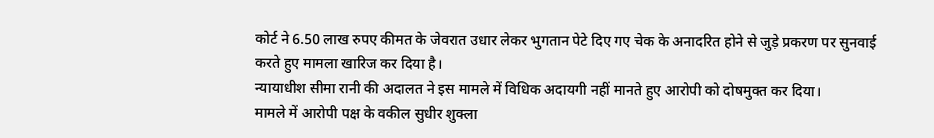कोर्ट ने 6.50 लाख रुपए कीमत के जेवरात उधार लेकर भुगतान पेटे दिए गए चेक के अनादरित होने से जुड़े प्रकरण पर सुनवाई करते हुए मामला खारिज कर दिया है।
न्यायाधीश सीमा रानी की अदालत ने इस मामले में विधिक अदायगी नहीं मानते हुए आरोपी को दोषमुक्त कर दिया।
मामले में आरोपी पक्ष के वकील सुधीर शुक्ला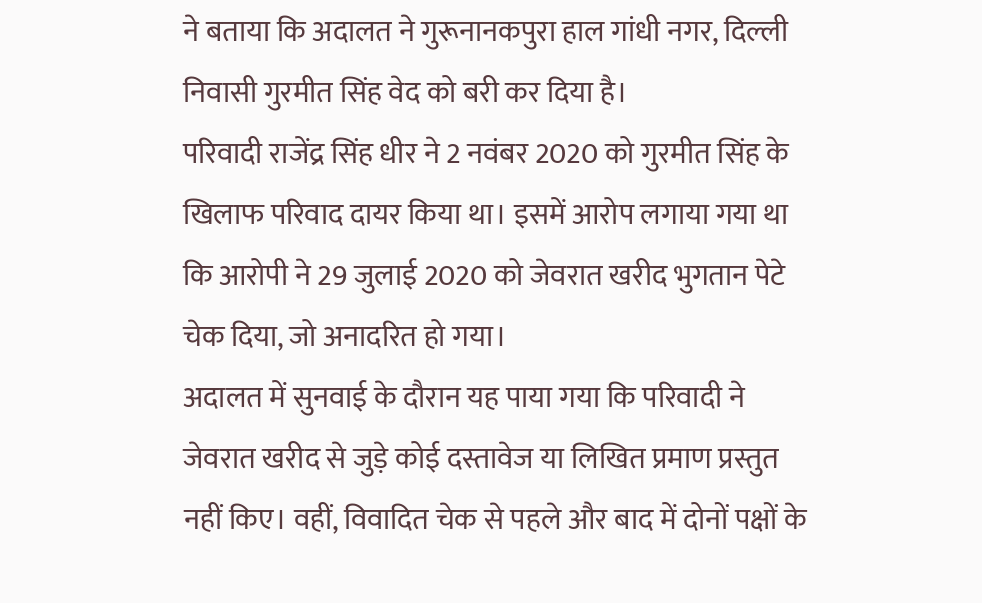ने बताया कि अदालत ने गुरूनानकपुरा हाल गांधी नगर, दिल्ली निवासी गुरमीत सिंह वेद को बरी कर दिया है।
परिवादी राजेंद्र सिंह धीर ने 2 नवंबर 2020 को गुरमीत सिंह के खिलाफ परिवाद दायर किया था। इसमें आरोप लगाया गया था कि आरोपी ने 29 जुलाई 2020 को जेवरात खरीद भुगतान पेटे चेक दिया, जो अनादरित हो गया।
अदालत में सुनवाई के दौरान यह पाया गया कि परिवादी ने जेवरात खरीद से जुड़े कोई दस्तावेज या लिखित प्रमाण प्रस्तुत नहीं किए। वहीं, विवादित चेक से पहले और बाद में दोनों पक्षों के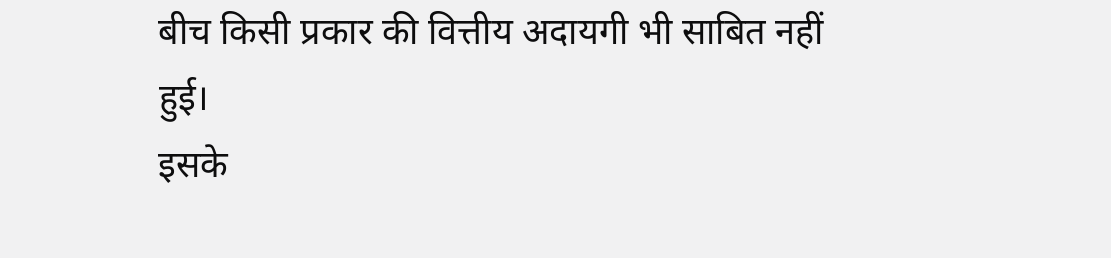बीच किसी प्रकार की वित्तीय अदायगी भी साबित नहीं हुई।
इसके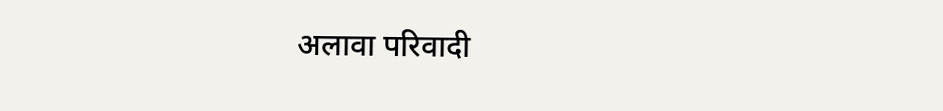अलावा परिवादी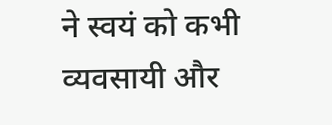ने स्वयं को कभी व्यवसायी और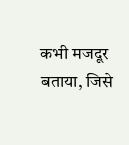कभी मजदूर बताया, जिसे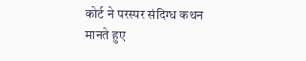कोर्ट ने परस्पर संदिग्ध कथन मानते हुए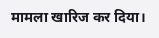मामला खारिज कर दिया।